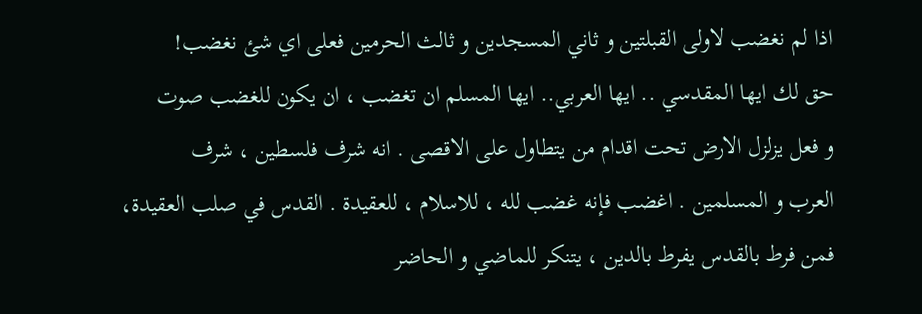اذا لم نغضب لاولى القبلتين و ثاني المسجدين و ثالث الحرمين فعلى اي شئ نغضب!
حق لك ايها المقدسي .. ايها العربي.. ايها المسلم ان تغضب ، ان يكون للغضب صوت
و فعل يزلزل الارض تحت اقدام من يتطاول على الاقصى . انه شرف فلسطين ، شرف
العرب و المسلمين . اغضب فإنه غضب لله ، للاسلام ، للعقيدة . القدس في صلب العقيدة،
فمن فرط بالقدس يفرط بالدين ، يتنكر للماضي و الحاضر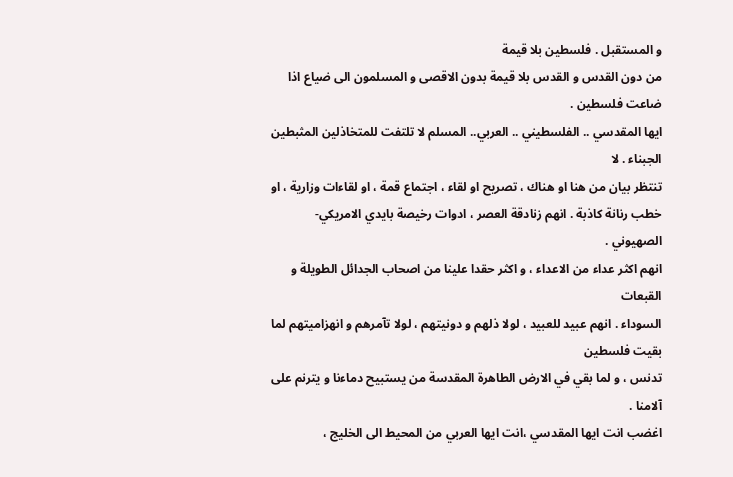و المستقبل . فلسطين بلا قيمة
من دون القدس و القدس بلا قيمة بدون الاقصى و المسلمون الى ضياع اذا ضاعت فلسطين .
ايها المقدسي .. الفلسطيني .. العربي.. المسلم لا تلتفت للمتخاذلين المثبطين الجبناء . لا
تنتظر بيان من هنا او هناك ، تصريح او لقاء ، اجتماع قمة ، او لقاءات وزارية ، او
خطب رنانة كاذبة . انهم زنادقة العصر ، ادوات رخيصة بايدي الامريكي- الصهيوني .
انهم اكثر عداء من الاعداء ، و اكثر حقدا علينا من اصحاب الجدائل الطويلة و القبعات
السوداء . انهم عبيد للعبيد ، لولا ذلهم و دونيتهم ، لولا تآمرهم و انهزاميتهم لما بقيت فلسطين
تدنس ، و لما بقي في الارض الطاهرة المقدسة من يستبيح دماءنا و يترنم على آلامنا .
اغضب انت ايها المقدسي ،انت ايها العربي من المحيط الى الخليج ،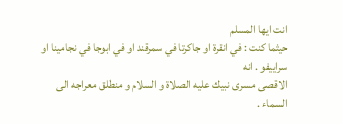انت ايها المسلم
حيثما كنت : في انقرة او جاكرتا في سمرقند او في ابوجا في نجامينا او سراييفو . انه
الاقصى مسرى نبيك عليه الصلاة و السلام و منطلق معراجه الى السماء .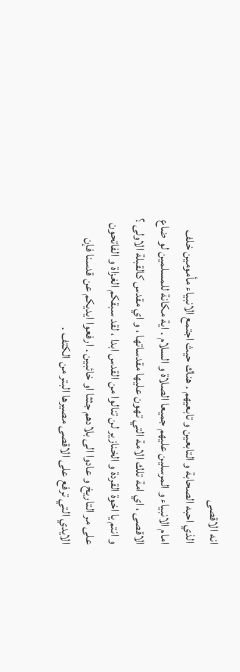انه الاقصى
الذي احبه الصحابة و التابعين و تابعيهم . هناك حيث اجتمع الانبياء مأمومين خلف
امام الانبياء و المرسلين عليهم جميعا الصلاة و السلام . اية مكانة للمسلمين لو ضاع
الاقصى ، اي امة تلك الامة التي تهون عليها مقدساتها ، و اي مقدس كالقبلة الاولى ؟
و انتم يا اخوة القردة و الخنازير لن تنالوا من القدس ابدا ، لقد سبقكم الغزاة و الفاتحون
على مر التاريخ و عادوا الى بلادهم جثثا او خائبين . ارفعوا ايديكم عن قدسنا فإن
الايدي التي ترفع على الاقصى مصيرها البتر من الكتف .